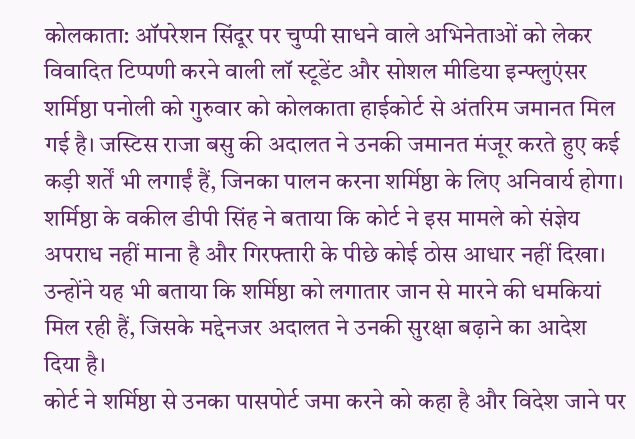कोलकाता: ऑपरेशन सिंदूर पर चुप्पी साधने वाले अभिनेताओं को लेकर विवादित टिप्पणी करने वाली लॉ स्टूडेंट और सोशल मीडिया इन्फ्लुएंसर शर्मिष्ठा पनोली को गुरुवार को कोलकाता हाईकोर्ट से अंतरिम जमानत मिल गई है। जस्टिस राजा बसु की अदालत ने उनकी जमानत मंजूर करते हुए कई कड़ी शर्तें भी लगाईं हैं, जिनका पालन करना शर्मिष्ठा के लिए अनिवार्य होगा।
शर्मिष्ठा के वकील डीपी सिंह ने बताया कि कोर्ट ने इस मामले को संज्ञेय अपराध नहीं माना है और गिरफ्तारी के पीछे कोई ठोस आधार नहीं दिखा। उन्होंने यह भी बताया कि शर्मिष्ठा को लगातार जान से मारने की धमकियां मिल रही हैं, जिसके मद्देनजर अदालत ने उनकी सुरक्षा बढ़ाने का आदेश दिया है।
कोर्ट ने शर्मिष्ठा से उनका पासपोर्ट जमा करने को कहा है और विदेश जाने पर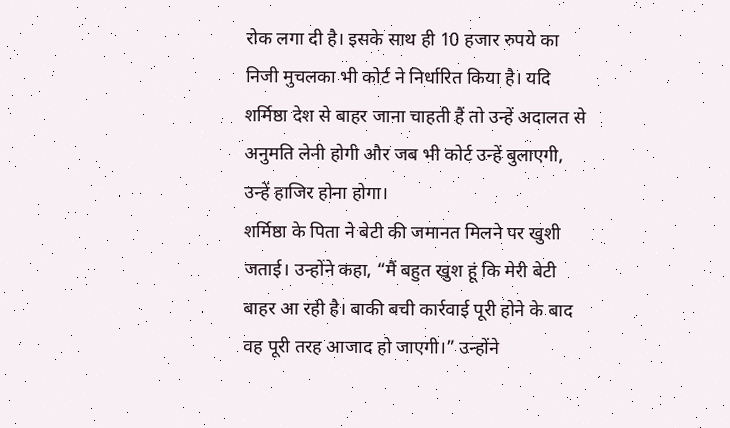रोक लगा दी है। इसके साथ ही 10 हजार रुपये का निजी मुचलका भी कोर्ट ने निर्धारित किया है। यदि शर्मिष्ठा देश से बाहर जाना चाहती हैं तो उन्हें अदालत से अनुमति लेनी होगी और जब भी कोर्ट उन्हें बुलाएगी, उन्हें हाजिर होना होगा।
शर्मिष्ठा के पिता ने बेटी की जमानत मिलने पर खुशी जताई। उन्होंने कहा, “मैं बहुत खुश हूं कि मेरी बेटी बाहर आ रही है। बाकी बची कार्रवाई पूरी होने के बाद वह पूरी तरह आजाद हो जाएगी।” उन्होंने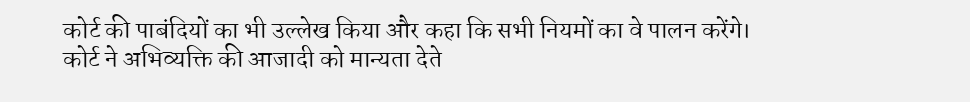कोर्ट की पाबंदियों का भी उल्लेख किया और कहा कि सभी नियमों का वे पालन करेंगे।
कोर्ट ने अभिव्यक्ति की आजादी को मान्यता देते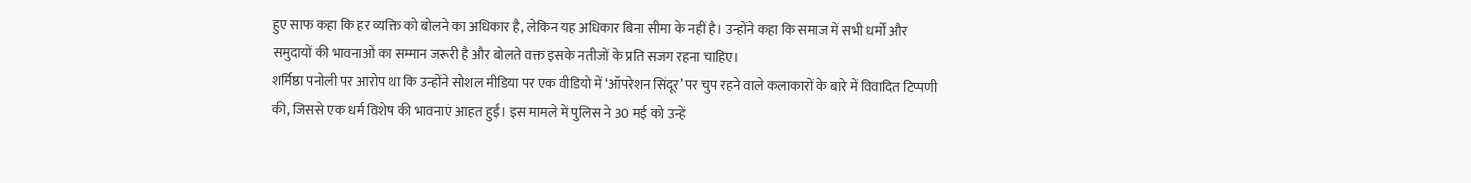हुए साफ कहा कि हर व्यक्ति को बोलने का अधिकार है, लेकिन यह अधिकार बिना सीमा के नहीं है। उन्होंने कहा कि समाज में सभी धर्मों और समुदायों की भावनाओं का सम्मान जरूरी है और बोलते वक्त इसके नतीजों के प्रति सजग रहना चाहिए।
शर्मिष्ठा पनोली पर आरोप था कि उन्होंने सोशल मीडिया पर एक वीडियो में ‘ऑपरेशन सिंदूर’ पर चुप रहने वाले कलाकारों के बारे में विवादित टिप्पणी की, जिससे एक धर्म विशेष की भावनाएं आहत हुईं। इस मामले में पुलिस ने 30 मई को उन्हें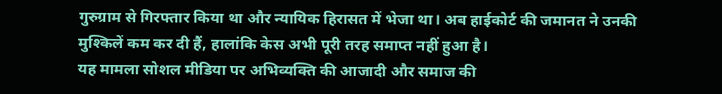गुरुग्राम से गिरफ्तार किया था और न्यायिक हिरासत में भेजा था। अब हाईकोर्ट की जमानत ने उनकी मुश्किलें कम कर दी हैं, हालांकि केस अभी पूरी तरह समाप्त नहीं हुआ है।
यह मामला सोशल मीडिया पर अभिव्यक्ति की आजादी और समाज की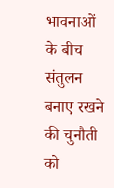भावनाओं के बीच संतुलन बनाए रखने की चुनौती को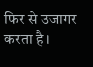फिर से उजागर करता है।